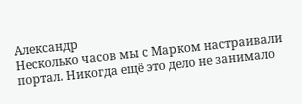Александр
Несколько часов мы с Марком настраивали портал. Никогда ещё это дело не занимало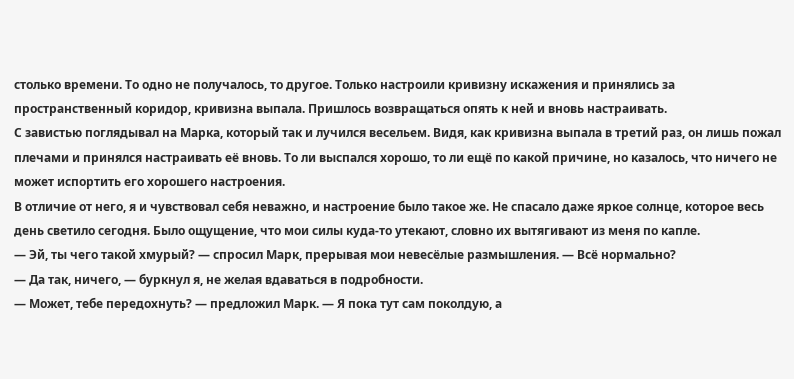столько времени. То одно не получалось, то другое. Только настроили кривизну искажения и принялись за пространственный коридор, кривизна выпала. Пришлось возвращаться опять к ней и вновь настраивать.
С завистью поглядывал на Марка, который так и лучился весельем. Видя, как кривизна выпала в третий раз, он лишь пожал плечами и принялся настраивать её вновь. То ли выспался хорошо, то ли ещё по какой причине, но казалось, что ничего не может испортить его хорошего настроения.
В отличие от него, я и чувствовал себя неважно, и настроение было такое же. Не спасало даже яркое солнце, которое весь день светило сегодня. Было ощущение, что мои силы куда-то утекают, словно их вытягивают из меня по капле.
— Эй, ты чего такой хмурый? — спросил Марк, прерывая мои невесёлые размышления. — Всё нормально?
— Да так, ничего, — буркнул я, не желая вдаваться в подробности.
— Может, тебе передохнуть? — предложил Марк. — Я пока тут сам поколдую, а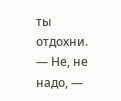ты отдохни.
— Не, не надо, —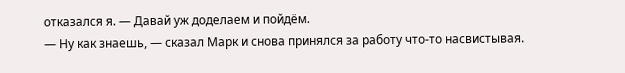отказался я. — Давай уж доделаем и пойдём.
— Ну как знаешь, — сказал Марк и снова принялся за работу что-то насвистывая.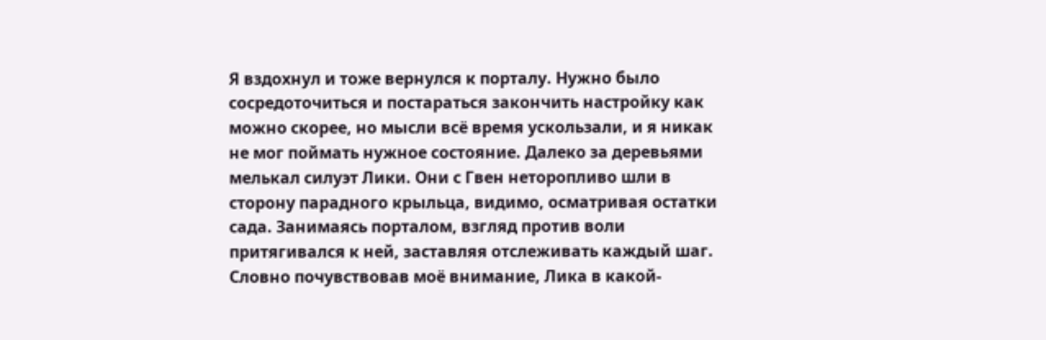Я вздохнул и тоже вернулся к порталу. Нужно было сосредоточиться и постараться закончить настройку как можно скорее, но мысли всё время ускользали, и я никак не мог поймать нужное состояние. Далеко за деревьями мелькал силуэт Лики. Они с Гвен неторопливо шли в сторону парадного крыльца, видимо, осматривая остатки сада. Занимаясь порталом, взгляд против воли притягивался к ней, заставляя отслеживать каждый шаг. Словно почувствовав моё внимание, Лика в какой-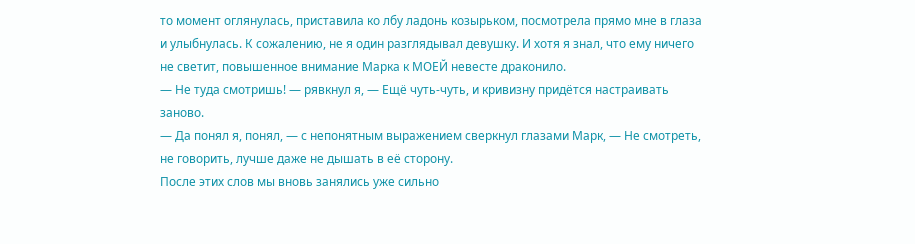то момент оглянулась, приставила ко лбу ладонь козырьком, посмотрела прямо мне в глаза и улыбнулась. К сожалению, не я один разглядывал девушку. И хотя я знал, что ему ничего не светит, повышенное внимание Марка к МОЕЙ невесте драконило.
— Не туда смотришь! — рявкнул я, — Ещё чуть-чуть, и кривизну придётся настраивать заново.
— Да понял я, понял, — с непонятным выражением сверкнул глазами Марк, — Не смотреть, не говорить, лучше даже не дышать в её сторону.
После этих слов мы вновь занялись уже сильно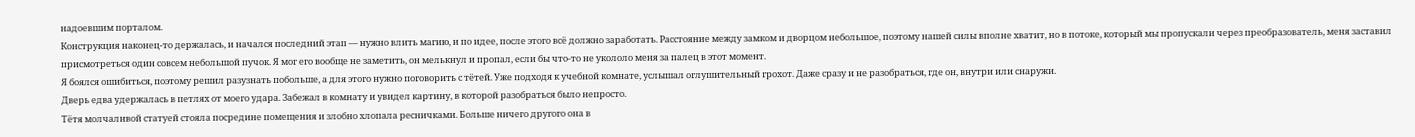надоевшим порталом.
Конструкция наконец-то держалась, и начался последний этап — нужно влить магию, и по идее, после этого всё должно заработать. Расстояние между замком и дворцом небольшое, поэтому нашей силы вполне хватит, но в потоке, который мы пропускали через преобразователь, меня заставил присмотреться один совсем небольшой пучок. Я мог его вообще не заметить, он мелькнул и пропал, если бы что-то не укололо меня за палец в этот момент.
Я боялся ошибиться, поэтому решил разузнать побольше, а для этого нужно поговорить с тётей. Уже подходя к учебной комнате, услышал оглушительный грохот. Даже сразу и не разобраться, где он, внутри или снаружи.
Дверь едва удержалась в петлях от моего удара. Забежал в комнату и увидел картину, в которой разобраться было непросто.
Тётя молчаливой статуей стояла посредине помещения и злобно хлопала ресничками. Больше ничего другого она в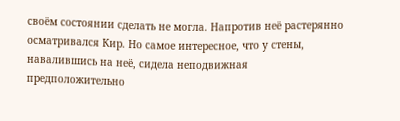своём состоянии сделать не могла. Напротив неё растерянно осматривался Кир. Но самое интересное, что у стены, навалившись на неё, сидела неподвижная предположительно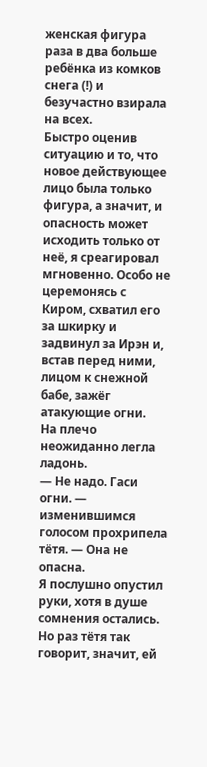женская фигура раза в два больше ребёнка из комков снега (!) и безучастно взирала на всех.
Быстро оценив ситуацию и то, что новое действующее лицо была только фигура, а значит, и опасность может исходить только от неё, я среагировал мгновенно. Особо не церемонясь с Киром, схватил его за шкирку и задвинул за Ирэн и, встав перед ними, лицом к снежной бабе, зажёг атакующие огни.
На плечо неожиданно легла ладонь.
— Не надо. Гаси огни. — изменившимся голосом прохрипела тётя. — Она не опасна.
Я послушно опустил руки, хотя в душе сомнения остались. Но раз тётя так говорит, значит, ей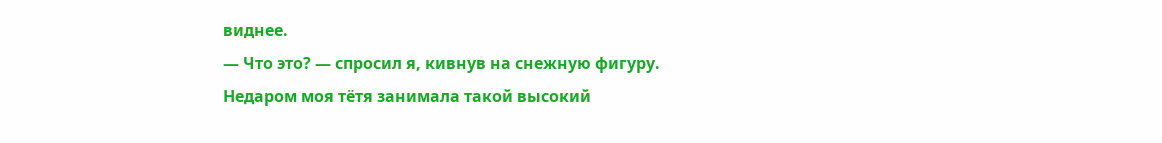виднее.
— Что это? — спросил я, кивнув на снежную фигуру.
Недаром моя тётя занимала такой высокий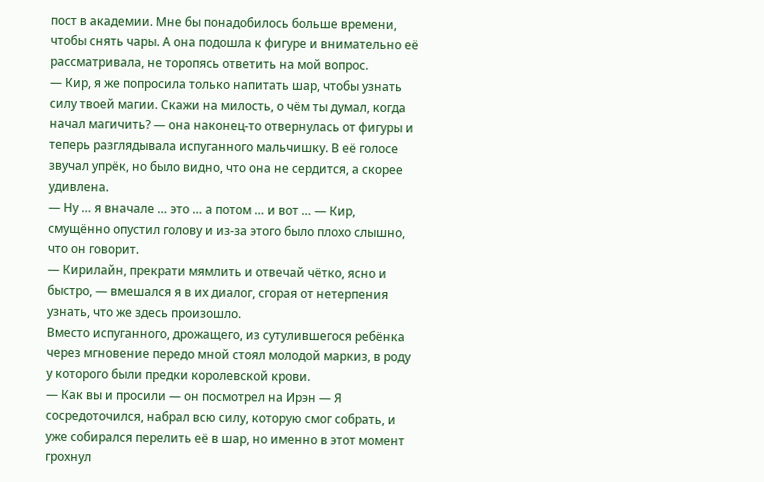пост в академии. Мне бы понадобилось больше времени, чтобы снять чары. А она подошла к фигуре и внимательно её рассматривала, не торопясь ответить на мой вопрос.
— Кир, я же попросила только напитать шар, чтобы узнать силу твоей магии. Скажи на милость, о чём ты думал, когда начал магичить? — она наконец-то отвернулась от фигуры и теперь разглядывала испуганного мальчишку. В её голосе звучал упрёк, но было видно, что она не сердится, а скорее удивлена.
— Ну … я вначале … это … а потом … и вот … — Кир, смущённо опустил голову и из-за этого было плохо слышно, что он говорит.
— Кирилайн, прекрати мямлить и отвечай чётко, ясно и быстро, — вмешался я в их диалог, сгорая от нетерпения узнать, что же здесь произошло.
Вместо испуганного, дрожащего, из сутулившегося ребёнка через мгновение передо мной стоял молодой маркиз, в роду у которого были предки королевской крови.
— Как вы и просили — он посмотрел на Ирэн — Я сосредоточился, набрал всю силу, которую смог собрать, и уже собирался перелить её в шар, но именно в этот момент грохнул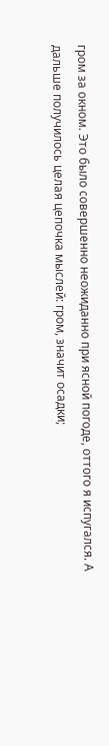гром за окном. Это было совершенно неожиданно при ясной погоде, оттого я испугался. А дальше получилось целая цепочка мыслей: гром, значит осадки;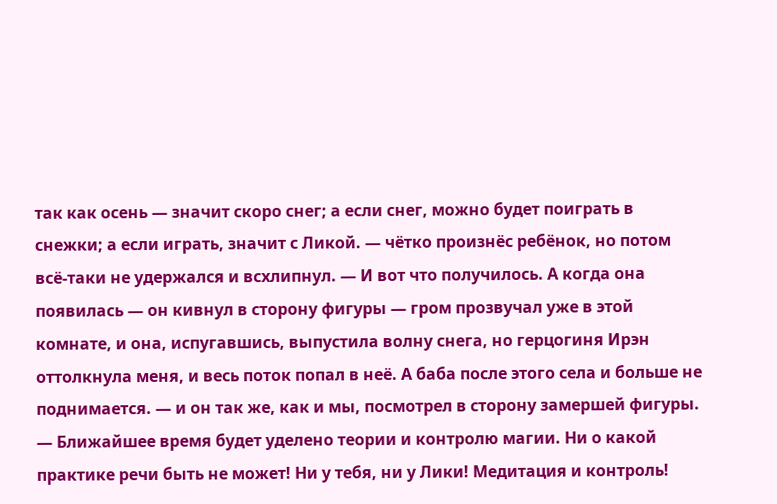так как осень — значит скоро снег; а если снег, можно будет поиграть в снежки; а если играть, значит с Ликой. — чётко произнёс ребёнок, но потом всё-таки не удержался и всхлипнул. — И вот что получилось. А когда она появилась — он кивнул в сторону фигуры — гром прозвучал уже в этой комнате, и она, испугавшись, выпустила волну снега, но герцогиня Ирэн оттолкнула меня, и весь поток попал в неё. А баба после этого села и больше не поднимается. — и он так же, как и мы, посмотрел в сторону замершей фигуры.
— Ближайшее время будет уделено теории и контролю магии. Ни о какой практике речи быть не может! Ни у тебя, ни у Лики! Медитация и контроль!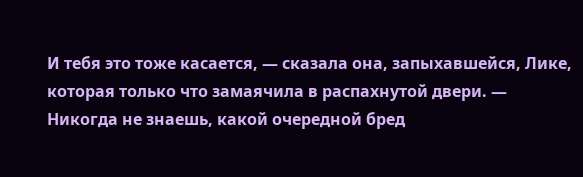И тебя это тоже касается, — сказала она, запыхавшейся, Лике, которая только что замаячила в распахнутой двери. — Никогда не знаешь, какой очередной бред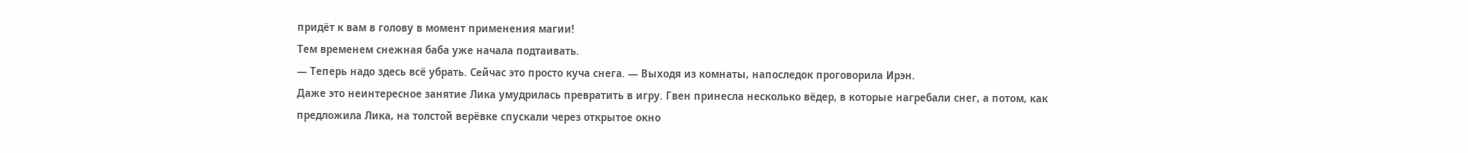придёт к вам в голову в момент применения магии!
Тем временем снежная баба уже начала подтаивать.
— Теперь надо здесь всё убрать. Сейчас это просто куча снега. — Выходя из комнаты, напоследок проговорила Ирэн.
Даже это неинтересное занятие Лика умудрилась превратить в игру. Гвен принесла несколько вёдер, в которые нагребали снег, а потом, как предложила Лика, на толстой верёвке спускали через открытое окно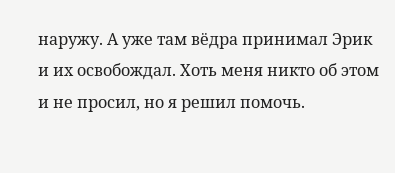наружу. А уже там вёдра принимал Эрик и их освобождал. Хоть меня никто об этом и не просил, но я решил помочь.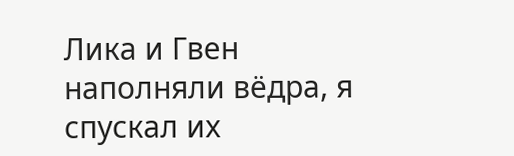Лика и Гвен наполняли вёдра, я спускал их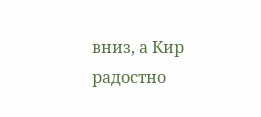вниз, а Кир радостно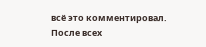всё это комментировал.
После всех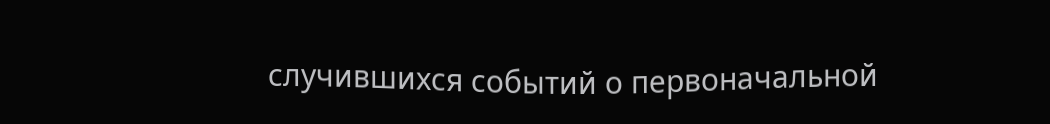случившихся событий о первоначальной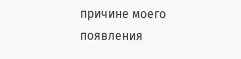причине моего появления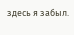здесь я забыл.